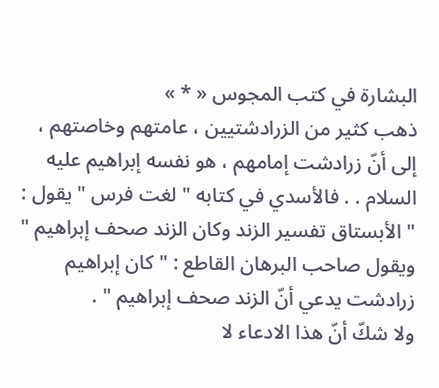البشارة في كتب المجوس « * »
ذهب كثير من الزرادشتيين ، عامتهم وخاصتهم ، إلى أنّ زرادشت إمامهم ، هو نفسه إبراهيم عليه السلام . . فالأسدي في كتابه " لغت فرس " يقول : " الأبستاق تفسير الزند وكان الزند صحف إبراهيم " ويقول صاحب البرهان القاطع : " كان إبراهيم زرادشت يدعي أنّ الزند صحف إبراهيم " .
ولا شكّ أنّ هذا الادعاء لا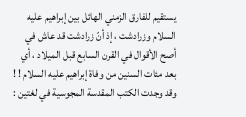يستقيم للفارق الزمني الهائل بين إبراهيم عليه السلام وزرادشت ، إذ أنّ زرادشت قد عاش في أصح الأقوال في القرن السابع قبل الميلاد ، أي بعد مئات السنين من وفاة إبراهيم عليه السلام ! !
وقد وجدت الكتب المقدسة المجوسية في لغتين :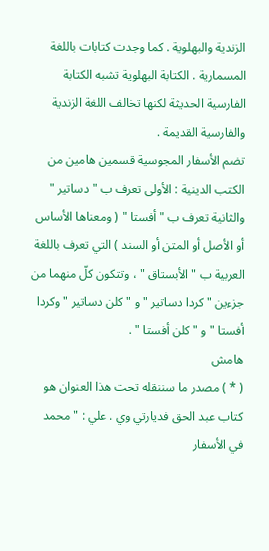الزندية والبهلوية . كما وجدت كتابات باللغة المسمارية . الكتابة البهلوية تشبه الكتابة الفارسية الحديثة لكنها تخالف اللغة الزندية والفارسية القديمة .
تضم الأسفار المجوسية قسمين هامين من الكتب الدينية : الأولى تعرف ب " دساتير " والثانية تعرف ب " أفستا " ( ومعناها الأساس أو الأصل أو المتن أو السند ) التي تعرف باللغة العربية ب " الأبستاق " ، وتتكون كلّ منهما من جزءين " كردا دساتير " و " كلن دساتير " وكردا أفستا " و " كلن أفستا " .
هامش
( * ) مصدر ما سننقله تحت هذا العنوان هو كتاب عبد الحق فديارتي وي . علي : " محمد في الأسفار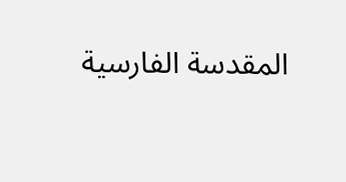المقدسة الفارسية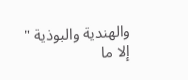والهندية والبوذية " إلا ما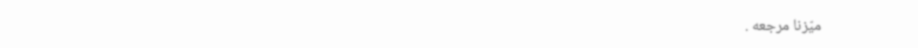ميّزنا مرجعه .